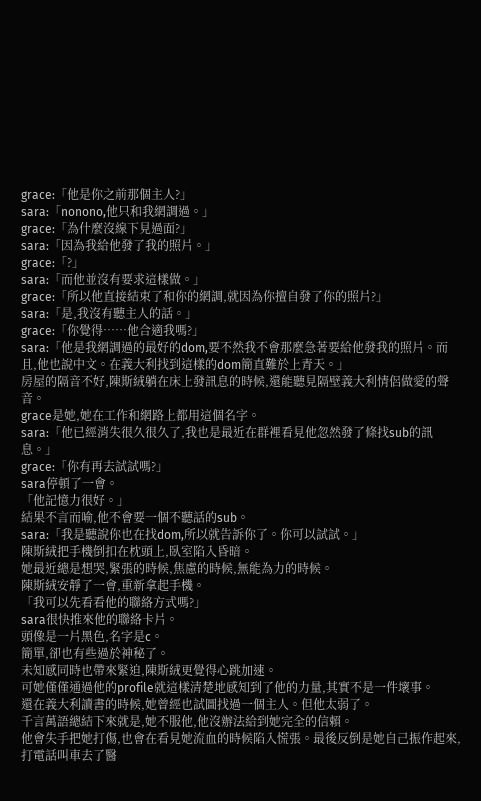grace:「他是你之前那個主人?」
sara:「nonono,他只和我網調過。」
grace:「為什麼沒線下見過面?」
sara:「因為我給他發了我的照片。」
grace:「?」
sara:「而他並沒有要求這樣做。」
grace:「所以他直接結束了和你的網調,就因為你擅自發了你的照片?」
sara:「是,我沒有聽主人的話。」
grace:「你覺得……他合適我嗎?」
sara:「他是我網調過的最好的dom,要不然我不會那麼急著要給他發我的照片。而且,他也說中文。在義大利找到這樣的dom簡直難於上青天。」
房屋的隔音不好,陳斯絨躺在床上發訊息的時候,還能聽見隔壁義大利情侶做愛的聲音。
grace是她,她在工作和網路上都用這個名字。
sara:「他已經消失很久很久了,我也是最近在群裡看見他忽然發了條找sub的訊息。」
grace:「你有再去試試嗎?」
sara停頓了一會。
「他記憶力很好。」
結果不言而喻,他不會要一個不聽話的sub。
sara:「我是聽說你也在找dom,所以就告訴你了。你可以試試。」
陳斯絨把手機倒扣在枕頭上,臥室陷入昏暗。
她最近總是想哭,緊張的時候,焦慮的時候,無能為力的時候。
陳斯絨安靜了一會,重新拿起手機。
「我可以先看看他的聯絡方式嗎?」
sara很快推來他的聯絡卡片。
頭像是一片黑色,名字是c。
簡單,卻也有些過於神秘了。
未知感同時也帶來緊迫,陳斯絨更覺得心跳加速。
可她僅僅通過他的profile就這樣清楚地感知到了他的力量,其實不是一件壞事。
還在義大利讀書的時候,她曾經也試圖找過一個主人。但他太弱了。
千言萬語總結下來就是,她不服他,他沒辦法給到她完全的信賴。
他會失手把她打傷,也會在看見她流血的時候陷入慌張。最後反倒是她自己振作起來,打電話叫車去了醫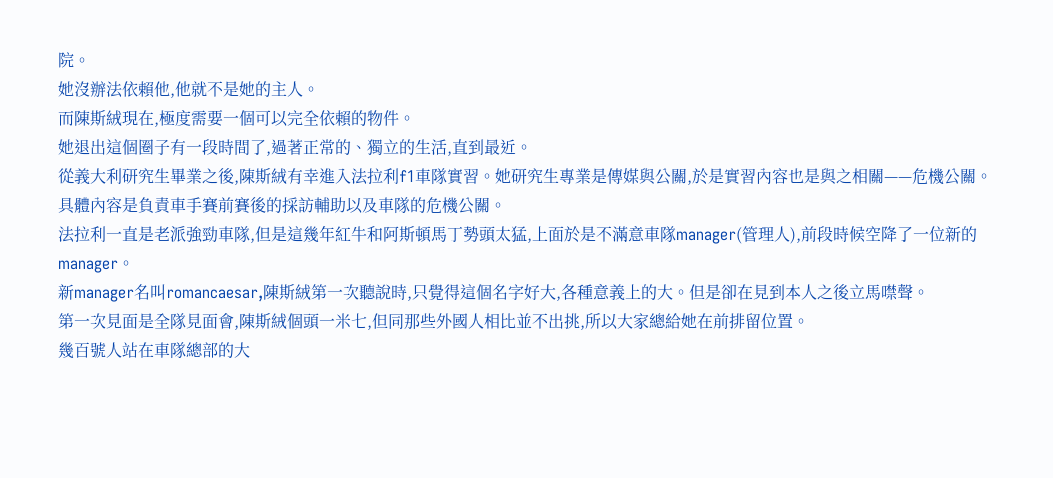院。
她沒辦法依賴他,他就不是她的主人。
而陳斯絨現在,極度需要一個可以完全依賴的物件。
她退出這個圈子有一段時間了,過著正常的、獨立的生活,直到最近。
從義大利研究生畢業之後,陳斯絨有幸進入法拉利f1車隊實習。她研究生專業是傳媒與公關,於是實習內容也是與之相關——危機公關。
具體內容是負責車手賽前賽後的採訪輔助以及車隊的危機公關。
法拉利一直是老派強勁車隊,但是這幾年紅牛和阿斯頓馬丁勢頭太猛,上面於是不滿意車隊manager(管理人),前段時候空降了一位新的manager。
新manager名叫romancaesar,陳斯絨第一次聽說時,只覺得這個名字好大,各種意義上的大。但是卻在見到本人之後立馬噤聲。
第一次見面是全隊見面會,陳斯絨個頭一米七,但同那些外國人相比並不出挑,所以大家總給她在前排留位置。
幾百號人站在車隊總部的大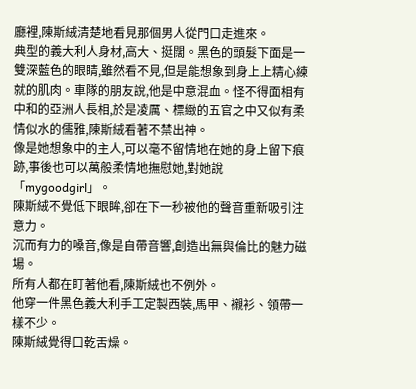廳裡,陳斯絨清楚地看見那個男人從門口走進來。
典型的義大利人身材,高大、挺闊。黑色的頭髮下面是一雙深藍色的眼睛,雖然看不見,但是能想象到身上上精心練就的肌肉。車隊的朋友說,他是中意混血。怪不得面相有中和的亞洲人長相,於是凌厲、標緻的五官之中又似有柔情似水的儒雅,陳斯絨看著不禁出神。
像是她想象中的主人,可以毫不留情地在她的身上留下痕跡,事後也可以萬般柔情地撫慰她,對她說「mygoodgirl」。
陳斯絨不覺低下眼眸,卻在下一秒被他的聲音重新吸引注意力。
沉而有力的嗓音,像是自帶音響,創造出無與倫比的魅力磁場。
所有人都在盯著他看,陳斯絨也不例外。
他穿一件黑色義大利手工定製西裝,馬甲、襯衫、領帶一樣不少。
陳斯絨覺得口乾舌燥。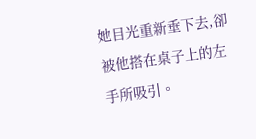她目光重新垂下去,卻被他搭在桌子上的左手所吸引。